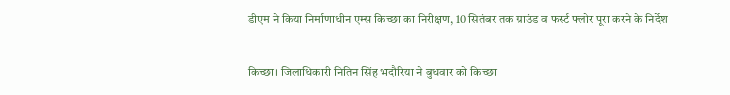डीएम ने किया निर्माणाधीन एम्स किच्छा का निरीक्षण, 10 सितंबर तक ग्राउंड व फर्स्ट फ्लोर पूरा करने के निर्देश

किच्छा। जिलाधिकारी नितिन सिंह भदौरिया ने बुधवार को किच्छा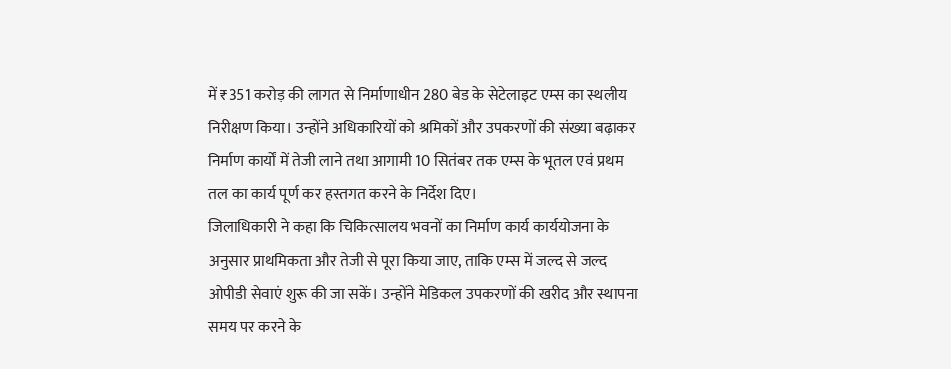में ₹351 करोड़ की लागत से निर्माणाधीन 280 बेड के सेटेलाइट एम्स का स्थलीय निरीक्षण किया। उन्होंने अधिकारियों को श्रमिकों और उपकरणों की संख्या बढ़ाकर निर्माण कार्यों में तेजी लाने तथा आगामी 10 सितंबर तक एम्स के भूतल एवं प्रथम तल का कार्य पूर्ण कर हस्तगत करने के निर्देश दिए।
जिलाधिकारी ने कहा कि चिकित्सालय भवनों का निर्माण कार्य कार्ययोजना के अनुसार प्राथमिकता और तेजी से पूरा किया जाए, ताकि एम्स में जल्द से जल्द ओपीडी सेवाएं शुरू की जा सकें। उन्होंने मेडिकल उपकरणों की खरीद और स्थापना समय पर करने के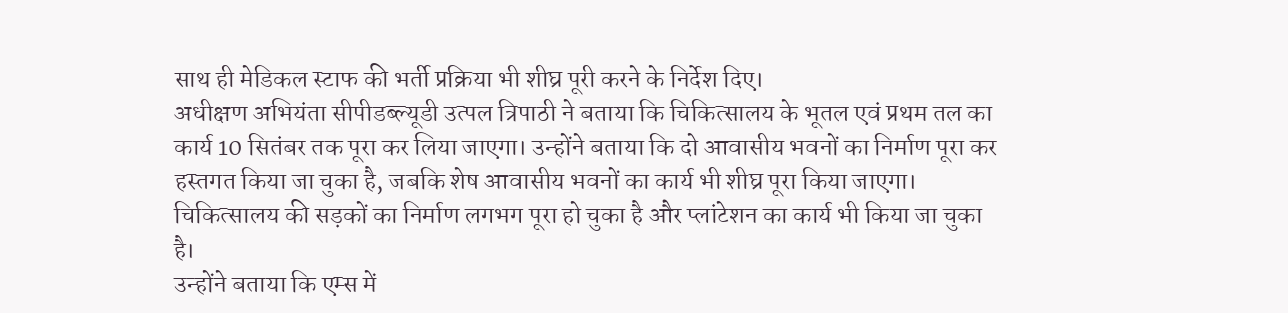साथ ही मेडिकल स्टाफ की भर्ती प्रक्रिया भी शीघ्र पूरी करने के निर्देश दिए।
अधीक्षण अभियंता सीपीडब्ल्यूडी उत्पल त्रिपाठी ने बताया कि चिकित्सालय के भूतल एवं प्रथम तल का कार्य 10 सितंबर तक पूरा कर लिया जाएगा। उन्होंने बताया कि दो आवासीय भवनों का निर्माण पूरा कर हस्तगत किया जा चुका है, जबकि शेष आवासीय भवनों का कार्य भी शीघ्र पूरा किया जाएगा। चिकित्सालय की सड़कों का निर्माण लगभग पूरा हो चुका है और प्लांटेशन का कार्य भी किया जा चुका है।
उन्होंने बताया कि एम्स में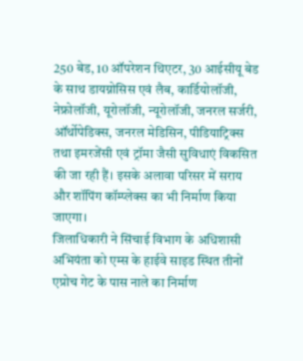250 बेड, 10 ऑपरेशन थिएटर, 30 आईसीयू बेड के साथ डायग्नोसिस एवं लैब, कार्डियोलॉजी, नेफ्रोलॉजी, यूरोलॉजी, न्यूरोलॉजी, जनरल सर्जरी, ऑर्थोपेडिक्स, जनरल मेडिसिन, पीडियाट्रिक्स तथा इमरजेंसी एवं ट्रॉमा जैसी सुविधाएं विकसित की जा रही हैं। इसके अलावा परिसर में सराय और शॉपिंग कॉम्प्लेक्स का भी निर्माण किया जाएगा।
जिलाधिकारी ने सिंचाई विभाग के अधिशासी अभियंता को एम्स के हाईवे साइड स्थित तीनों एप्रोच गेट के पास नाले का निर्माण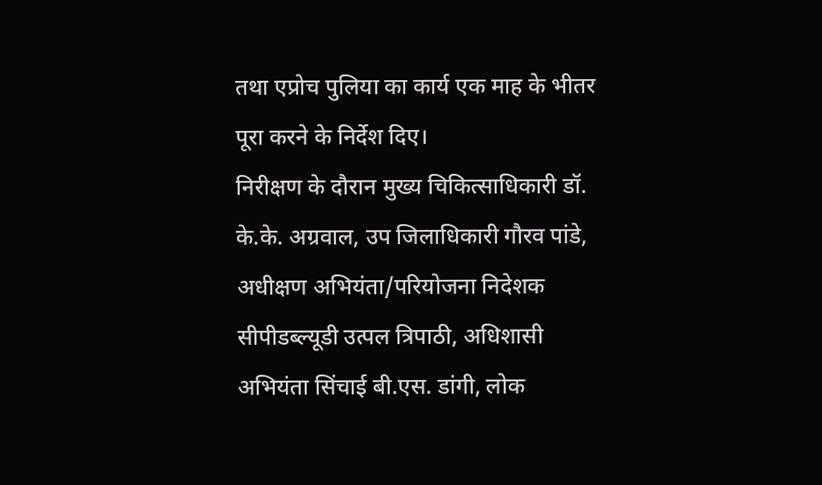तथा एप्रोच पुलिया का कार्य एक माह के भीतर पूरा करने के निर्देश दिए।
निरीक्षण के दौरान मुख्य चिकित्साधिकारी डॉ. के.के. अग्रवाल, उप जिलाधिकारी गौरव पांडे, अधीक्षण अभियंता/परियोजना निदेशक सीपीडब्ल्यूडी उत्पल त्रिपाठी, अधिशासी अभियंता सिंचाई बी.एस. डांगी, लोक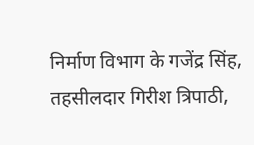निर्माण विभाग के गजेंद्र सिंह, तहसीलदार गिरीश त्रिपाठी,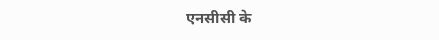एनसीसी के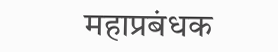महाप्रबंधक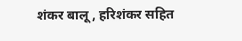शंकर बालू, हरिशंकर सहित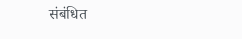संबंधित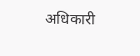अधिकारी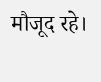मौजूद रहे।